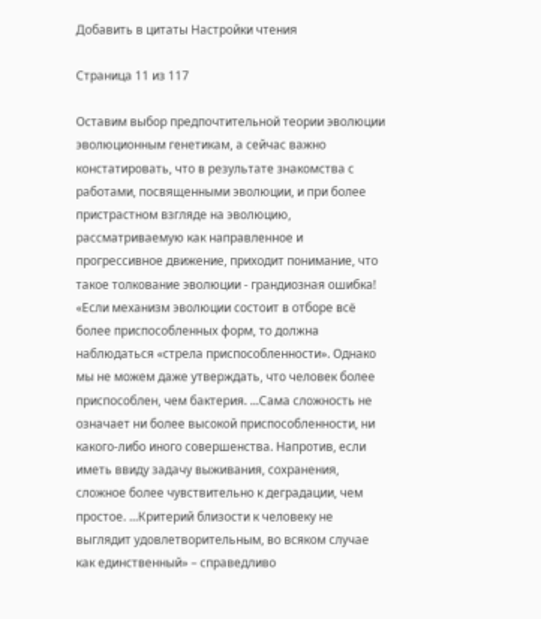Добавить в цитаты Настройки чтения

Страница 11 из 117

Оставим выбор предпочтительной теории эволюции эволюционным генетикам, а сейчас важно констатировать, что в результате знакомства с работами, посвященными эволюции, и при более пристрастном взгляде на эволюцию, рассматриваемую как направленное и прогрессивное движение, приходит понимание, что такое толкование эволюции - грандиозная ошибка! «Если механизм эволюции состоит в отборе всё более приспособленных форм, то должна наблюдаться «стрела приспособленности». Однако мы не можем даже утверждать, что человек более приспособлен, чем бактерия. ...Сама сложность не означает ни более высокой приспособленности, ни какого-либо иного совершенства. Напротив, если иметь ввиду задачу выживания, сохранения, сложное более чувствительно к деградации, чем простое. ...Критерий близости к человеку не выглядит удовлетворительным, во всяком случае как единственный» – справедливо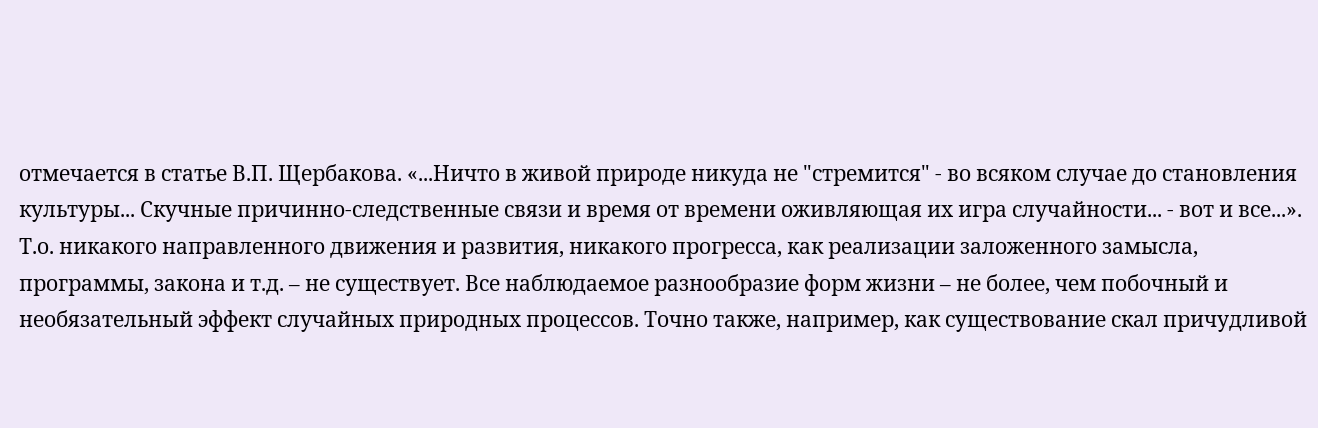отмечается в статье В.П. Щербакова. «...Ничто в живой природе никуда не "стремится" - во всяком случае до становления культуры... Скучные причинно-следственные связи и время от времени оживляющая их игра случайности... - вот и все...». Т.о. никакого направленного движения и развития, никакого прогресса, как реализации заложенного замысла, программы, закона и т.д. – не существует. Все наблюдаемое разнообразие форм жизни – не более, чем побочный и необязательный эффект случайных природных процессов. Точно также, например, как существование скал причудливой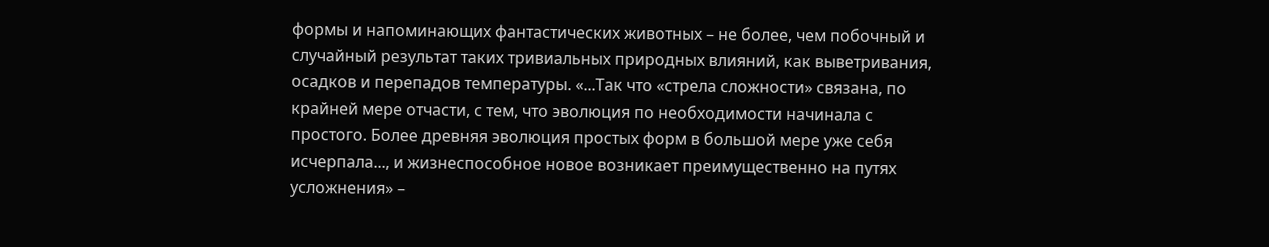формы и напоминающих фантастических животных – не более, чем побочный и случайный результат таких тривиальных природных влияний, как выветривания, осадков и перепадов температуры. «...Так что «стрела сложности» связана, по крайней мере отчасти, с тем, что эволюция по необходимости начинала с простого. Более древняя эволюция простых форм в большой мере уже себя исчерпала..., и жизнеспособное новое возникает преимущественно на путях усложнения» –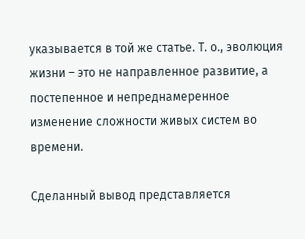указывается в той же статье. Т. о., эволюция жизни – это не направленное развитие, а постепенное и непреднамеренное изменение сложности живых систем во времени.

Сделанный вывод представляется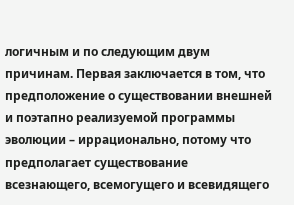логичным и по следующим двум причинам. Первая заключается в том, что предположение о существовании внешней и поэтапно реализуемой программы эволюции – иррационально, потому что предполагает существование всезнающего, всемогущего и всевидящего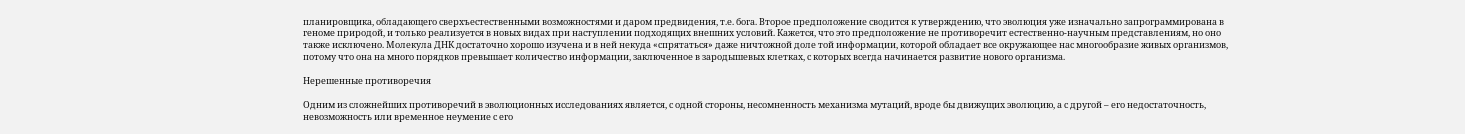планировщика, обладающего сверхъестественными возможностями и даром предвидения, т.е. бога. Второе предположение сводится к утверждению, что эволюция уже изначально запрограммирована в геноме природой, и только реализуется в новых видах при наступлении подходящих внешних условий. Кажется, что это предположение не противоречит естественно-научным представлениям, но оно также исключено. Молекула ДНК достаточно хорошо изучена и в ней некуда «спрятаться» даже ничтожной доле той информации, которой обладает все окружающее нас многообразие живых организмов, потому что она на много порядков превышает количество информации, заключенное в зародышевых клетках, с которых всегда начинается развитие нового организма.

Нерешенные противоречия

Одним из сложнейших противоречий в эволюционных исследованиях является, с одной стороны, несомненность механизма мутаций, вроде бы движущих эволюцию, а с другой – его недостаточность, невозможность или временное неумение с его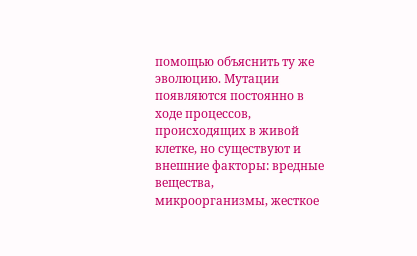помощью объяснить ту же эволюцию. Мутации появляются постоянно в ходе процессов, происходящих в живой клетке, но существуют и внешние факторы: вредные вещества, микроорганизмы, жесткое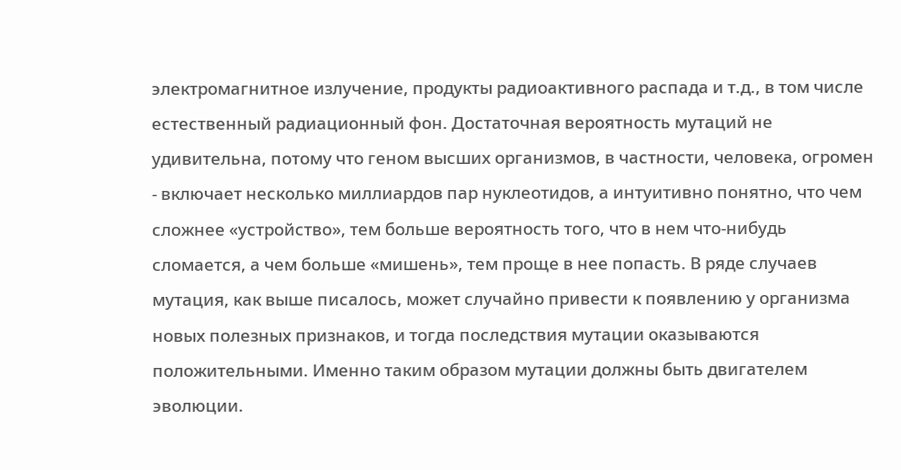электромагнитное излучение, продукты радиоактивного распада и т.д., в том числе естественный радиационный фон. Достаточная вероятность мутаций не удивительна, потому что геном высших организмов, в частности, человека, огромен - включает несколько миллиардов пар нуклеотидов, а интуитивно понятно, что чем сложнее «устройство», тем больше вероятность того, что в нем что-нибудь сломается, а чем больше «мишень», тем проще в нее попасть. В ряде случаев мутация, как выше писалось, может случайно привести к появлению у организма новых полезных признаков, и тогда последствия мутации оказываются положительными. Именно таким образом мутации должны быть двигателем эволюции.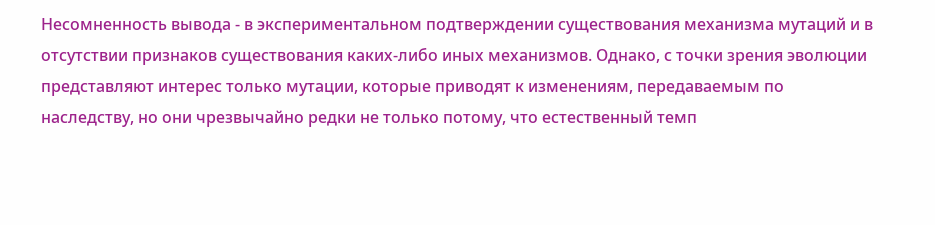Несомненность вывода - в экспериментальном подтверждении существования механизма мутаций и в отсутствии признаков существования каких-либо иных механизмов. Однако, с точки зрения эволюции представляют интерес только мутации, которые приводят к изменениям, передаваемым по наследству, но они чрезвычайно редки не только потому, что естественный темп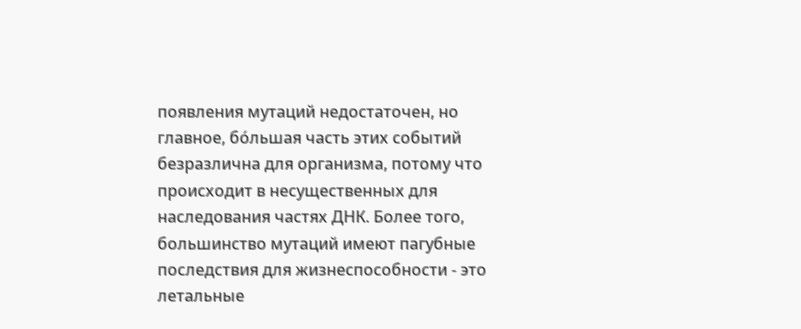появления мутаций недостаточен, но главное, бóльшая часть этих событий безразлична для организма, потому что происходит в несущественных для наследования частях ДНК. Более того, большинство мутаций имеют пагубные последствия для жизнеспособности - это летальные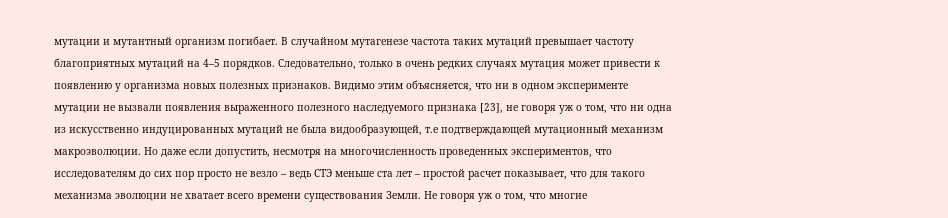мутации и мутантный организм погибает. В случайном мутагенезе частота таких мутаций превышает частоту благоприятных мутаций на 4–5 порядков. Следовательно, только в очень редких случаях мутация может привести к появлению у организма новых полезных признаков. Видимо этим объясняется, что ни в одном эксперименте мутации не вызвали появления выраженного полезного наследуемого признака [23], не говоря уж о том, что ни одна из искусственно индуцированных мутаций не была видообразующей, т.е подтверждающей мутационный механизм макроэволюции. Но даже если допустить, несмотря на многочисленность проведенных экспериментов, что исследователям до сих пор просто не везло – ведь СТЭ меньше ста лет – простой расчет показывает, что для такого механизма эволюции не хватает всего времени существования Земли. Не говоря уж о том, что многие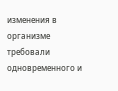изменения в организме требовали одновременного и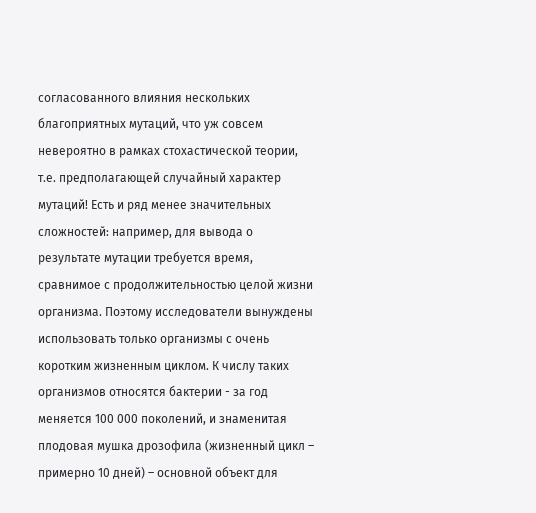согласованного влияния нескольких благоприятных мутаций, что уж совсем невероятно в рамках стохастической теории, т.е. предполагающей случайный характер мутаций! Есть и ряд менее значительных сложностей: например, для вывода о результате мутации требуется время, сравнимое с продолжительностью целой жизни организма. Поэтому исследователи вынуждены использовать только организмы с очень коротким жизненным циклом. К числу таких организмов относятся бактерии - за год меняется 100 000 поколений, и знаменитая плодовая мушка дрозофила (жизненный цикл – примерно 10 дней) – основной объект для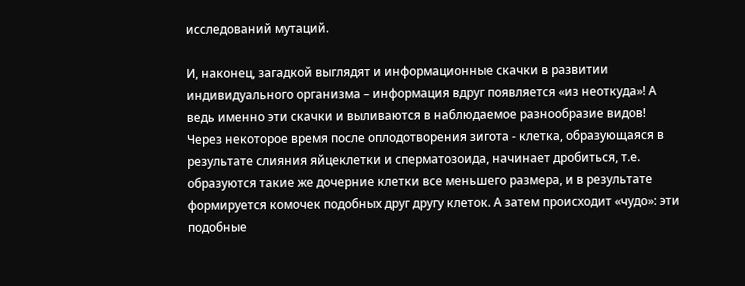исследований мутаций.

И, наконец, загадкой выглядят и информационные скачки в развитии индивидуального организма – информация вдруг появляется «из неоткуда»! А ведь именно эти скачки и выливаются в наблюдаемое разнообразие видов! Через некоторое время после оплодотворения зигота - клетка, образующаяся в результате слияния яйцеклетки и сперматозоида, начинает дробиться, т.е. образуются такие же дочерние клетки все меньшего размера, и в результате формируется комочек подобных друг другу клеток. А затем происходит «чудо»: эти подобные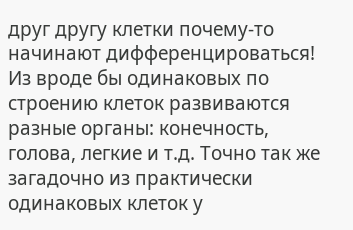друг другу клетки почему-то начинают дифференцироваться! Из вроде бы одинаковых по строению клеток развиваются разные органы: конечность, голова, легкие и т.д. Точно так же загадочно из практически одинаковых клеток у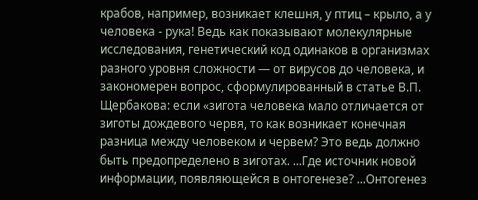крабов, например, возникает клешня, у птиц – крыло, а у человека - рука! Ведь как показывают молекулярные исследования, генетический код одинаков в организмах разного уровня сложности — от вирусов до человека, и закономерен вопрос, сформулированный в статье В.П. Щербакова: если «зигота человека мало отличается от зиготы дождевого червя, то как возникает конечная разница между человеком и червем? Это ведь должно быть предопределено в зиготах. ...Где источник новой информации, появляющейся в онтогенезе? ...Онтогенез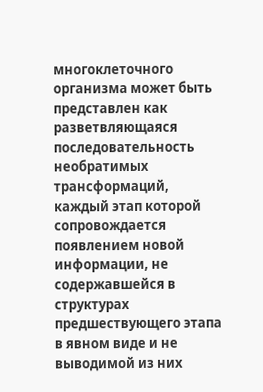многоклеточного организма может быть представлен как разветвляющаяся последовательность необратимых трансформаций, каждый этап которой сопровождается появлением новой информации, не содержавшейся в структурах предшествующего этапа в явном виде и не выводимой из них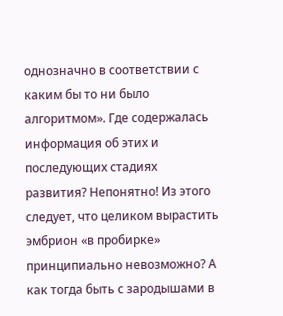однозначно в соответствии с каким бы то ни было алгоритмом». Где содержалась информация об этих и последующих стадиях развития? Непонятно! Из этого следует, что целиком вырастить эмбрион «в пробирке» принципиально невозможно? А как тогда быть с зародышами в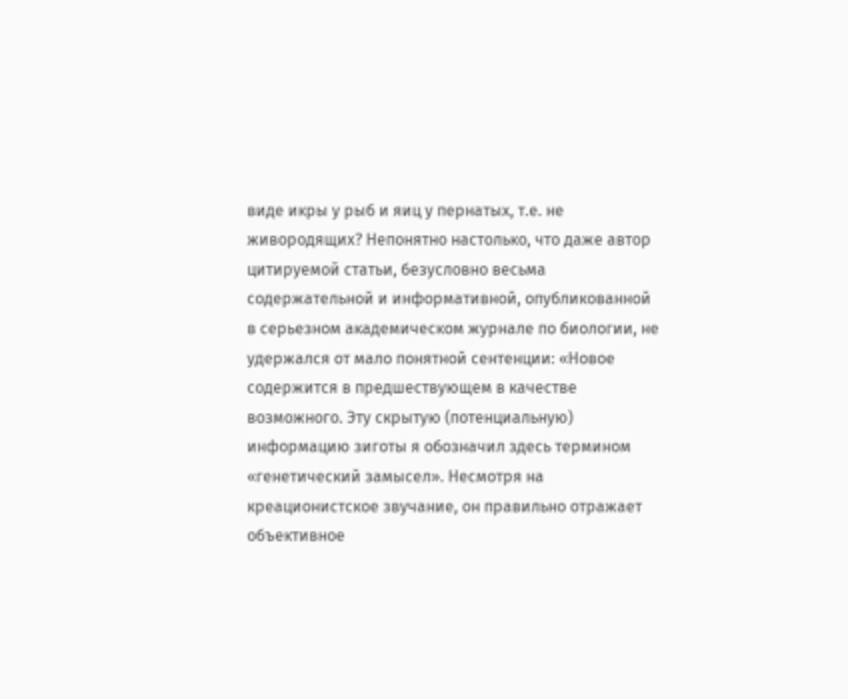виде икры у рыб и яиц у пернатых, т.е. не живородящих? Непонятно настолько, что даже автор цитируемой статьи, безусловно весьма содержательной и информативной, опубликованной в серьезном академическом журнале по биологии, не удержался от мало понятной сентенции: «Новое содержится в предшествующем в качестве возможного. Эту скрытую (потенциальную) информацию зиготы я обозначил здесь термином «генетический замысел». Несмотря на креационистское звучание, он правильно отражает объективное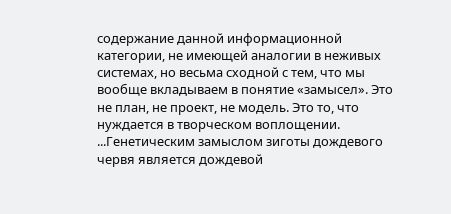содержание данной информационной категории, не имеющей аналогии в неживых системах, но весьма сходной с тем, что мы вообще вкладываем в понятие «замысел». Это не план, не проект, не модель. Это то, что нуждается в творческом воплощении. ...Генетическим замыслом зиготы дождевого червя является дождевой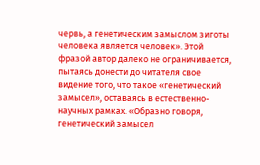червь, а генетическим замыслом зиготы человека является человек». Этой фразой автор далеко не ограничивается, пытаясь донести до читателя свое видение того, что такое «генетический замысел», оставаясь в естественно-научных рамках. «Образно говоря, генетический замысел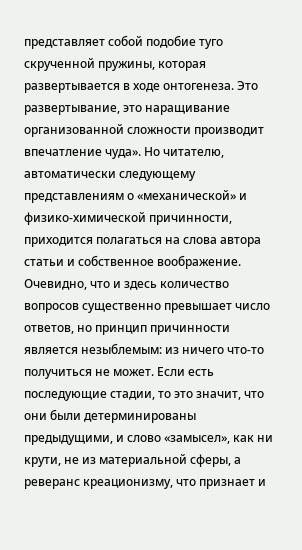представляет собой подобие туго скрученной пружины, которая развертывается в ходе онтогенеза. Это развертывание, это наращивание организованной сложности производит впечатление чуда». Но читателю, автоматически следующему представлениям о «механической» и физико-химической причинности, приходится полагаться на слова автора статьи и собственное воображение. Очевидно, что и здесь количество вопросов существенно превышает число ответов, но принцип причинности является незыблемым: из ничего что-то получиться не может. Если есть последующие стадии, то это значит, что они были детерминированы предыдущими, и слово «замысел», как ни крути, не из материальной сферы, а реверанс креационизму, что признает и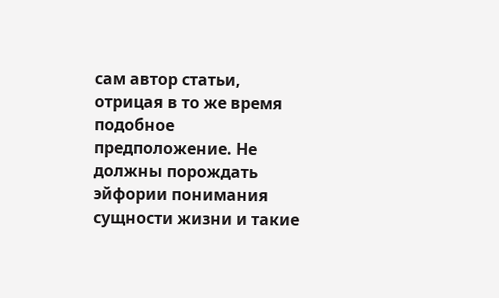сам автор статьи, отрицая в то же время подобное предположение. Не должны порождать эйфории понимания сущности жизни и такие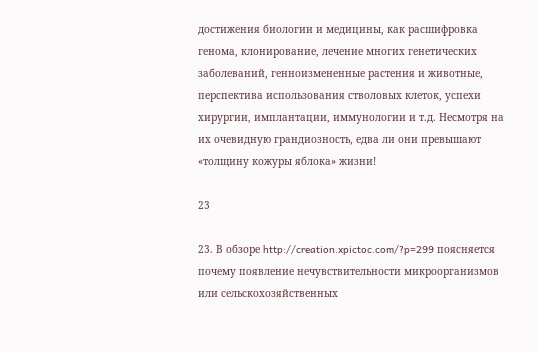достижения биологии и медицины, как расшифровка генома, клонирование, лечение многих генетических заболеваний, генноизмененные растения и животные, перспектива использования стволовых клеток, успехи хирургии, имплантации, иммунологии и т.д. Несмотря на их очевидную грандиозность, едва ли они превышают «толщину кожуры яблока» жизни!

23

23. В обзоре http://creation.xpictoc.com/?p=299 поясняется почему появление нечувствительности микроорганизмов или сельскохозяйственных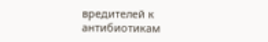вредителей к антибиотикам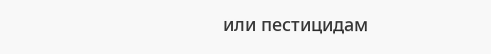или пестицидам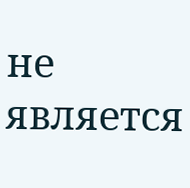не является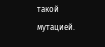такой мутацией.